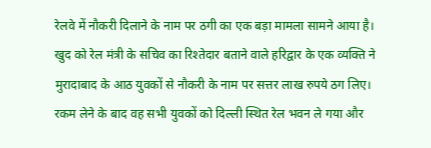रेलवे में नौकरी दिलाने के नाम पर ठगी का एक बड़ा मामला सामने आया है। खुद को रेल मंत्री के सचिव का रिश्तेदार बताने वाले हरिद्वार के एक व्यक्ति ने मुरादाबाद के आठ युवकों से नौकरी के नाम पर सत्तर लाख रुपये ठग लिए। रकम लेने के बाद वह सभी युवकों को दिल्ली स्थित रेल भवन ले गया और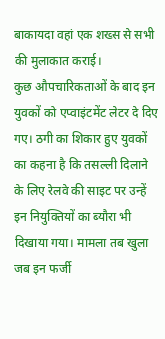बाकायदा वहां एक शख्स से सभी की मुलाकात कराई।
कुछ औपचारिकताओं के बाद इन युवकों को एप्वाइंटमेंट लेटर दे दिए गए। ठगी का शिकार हुए युवकों का कहना है कि तसल्ली दिलाने के लिए रेलवे की साइट पर उन्हें इन नियुक्तियों का ब्यौरा भी दिखाया गया। मामला तब खुला जब इन फर्जी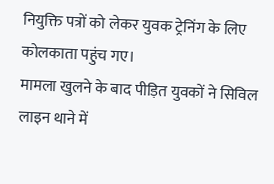नियुक्ति पत्रों को लेकर युवक ट्रेनिंग के लिए कोलकाता पहुंच गए।
मामला खुलने के बाद पीड़ित युवकों ने सिविल लाइन थाने में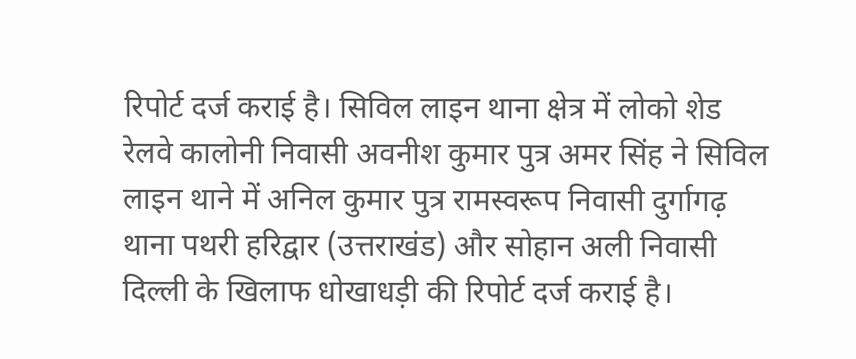रिपोर्ट दर्ज कराई है। सिविल लाइन थाना क्षेत्र में लोको शेड रेलवे कालोनी निवासी अवनीश कुमार पुत्र अमर सिंह ने सिविल लाइन थाने में अनिल कुमार पुत्र रामस्वरूप निवासी दुर्गागढ़ थाना पथरी हरिद्वार (उत्तराखंड) और सोहान अली निवासी दिल्ली के खिलाफ धोखाधड़ी की रिपोर्ट दर्ज कराई है।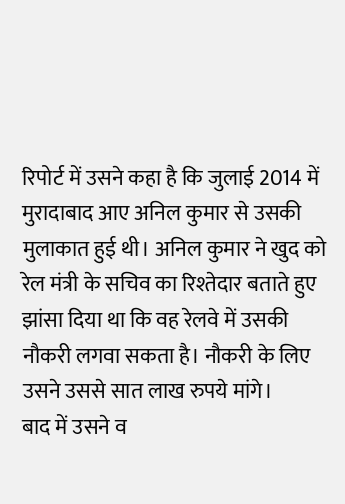रिपोर्ट में उसने कहा है कि जुलाई 2014 में मुरादाबाद आए अनिल कुमार से उसकी मुलाकात हुई थी। अनिल कुमार ने खुद को रेल मंत्री के सचिव का रिश्तेदार बताते हुए झांसा दिया था कि वह रेलवे में उसकी नौकरी लगवा सकता है। नौकरी के लिए उसने उससे सात लाख रुपये मांगे।
बाद में उसने व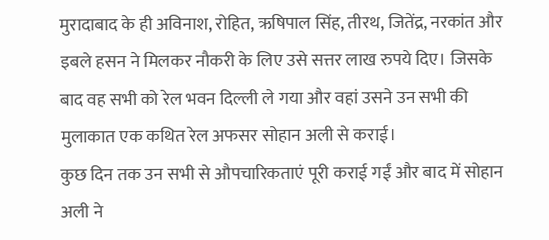मुरादाबाद के ही अविनाश, रोहित, ऋषिपाल सिंह, तीरथ, जितेंद्र, नरकांत और इबले हसन ने मिलकर नौकरी के लिए उसे सत्तर लाख रुपये दिए। जिसके बाद वह सभी को रेल भवन दिल्ली ले गया और वहां उसने उन सभी की मुलाकात एक कथित रेल अफसर सोहान अली से कराई।
कुछ दिन तक उन सभी से औपचारिकताएं पूरी कराई गईं और बाद में सोहान अली ने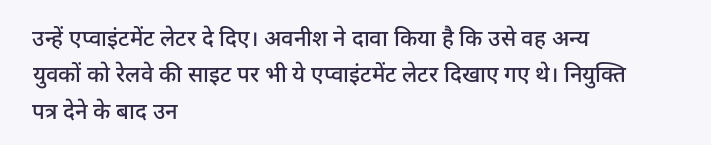उन्हें एप्वाइंटमेंट लेटर दे दिए। अवनीश ने दावा किया है कि उसे वह अन्य युवकों को रेलवे की साइट पर भी ये एप्वाइंटमेंट लेटर दिखाए गए थे। नियुक्ति पत्र देने के बाद उन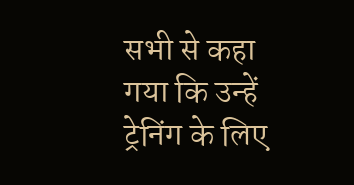सभी से कहा गया कि उन्हें ट्रेनिंग के लिए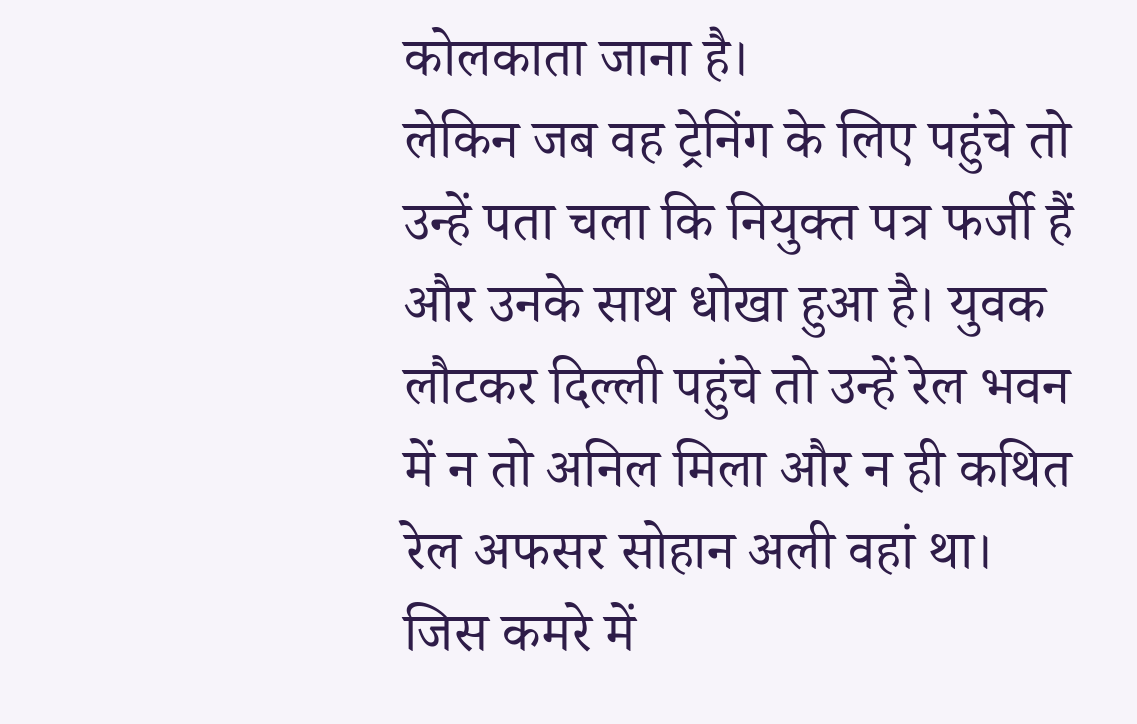कोलकाता जाना है।
लेकिन जब वह ट्रेनिंग के लिए पहुंचे तो उन्हें पता चला कि नियुक्त पत्र फर्जी हैं और उनके साथ धोखा हुआ है। युवक लौटकर दिल्ली पहुंचे तो उन्हें रेल भवन में न तो अनिल मिला और न ही कथित रेल अफसर सोहान अली वहां था। जिस कमरे में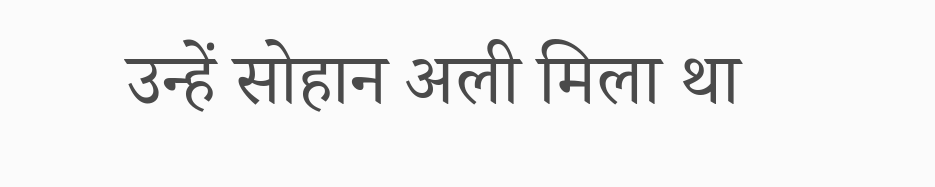उन्हें सोहान अली मिला था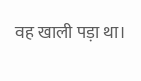वह खाली पड़ा था।